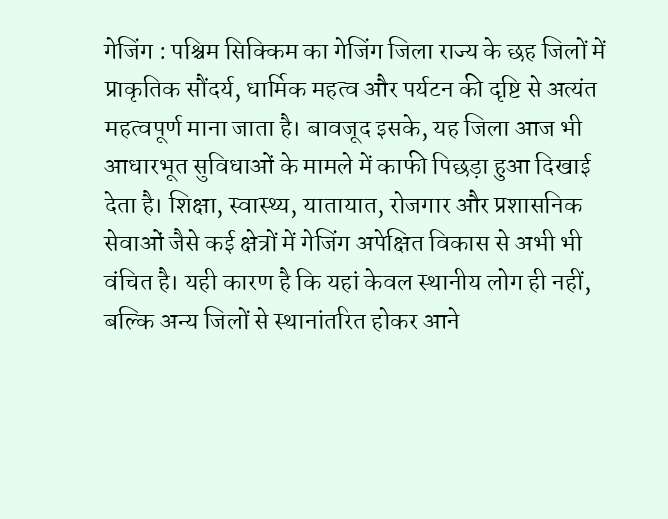गेजिंग : पश्चिम सिक्किम का गेजिंग जिला राज्य के छह जिलों में प्राकृतिक सौंदर्य, धार्मिक महत्व और पर्यटन की दृष्टि से अत्यंत महत्वपूर्ण माना जाता है। बावजूद इसके, यह जिला आज भी आधारभूत सुविधाओं के मामले में काफी पिछड़ा हुआ दिखाई देता है। शिक्षा, स्वास्थ्य, यातायात, रोजगार और प्रशासनिक सेवाओं जैसे कई क्षेत्रों में गेजिंग अपेक्षित विकास से अभी भी वंचित है। यही कारण है कि यहां केवल स्थानीय लोग ही नहीं, बल्कि अन्य जिलों से स्थानांतरित होकर आने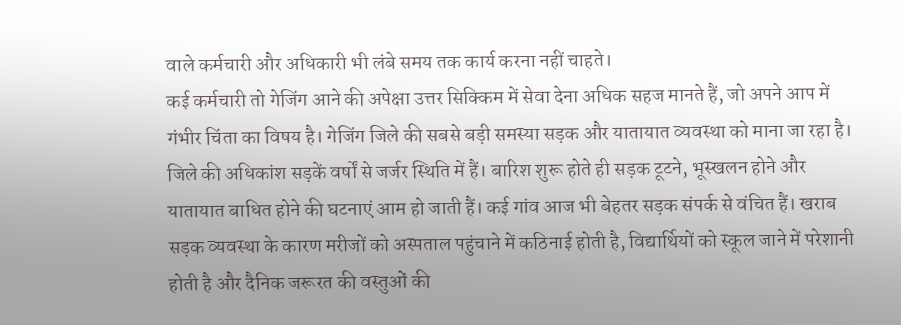वाले कर्मचारी और अधिकारी भी लंबे समय तक कार्य करना नहीं चाहते।
कई कर्मचारी तो गेजिंग आने की अपेक्षा उत्तर सिक्किम में सेवा देना अधिक सहज मानते हैं, जो अपने आप में गंभीर चिंता का विषय है। गेजिंग जिले की सबसे बड़ी समस्या सड़क और यातायात व्यवस्था को माना जा रहा है। जिले की अधिकांश सड़कें वर्षों से जर्जर स्थिति में हैं। बारिश शुरू होते ही सड़क टूटने, भूस्खलन होने और यातायात बाधित होने की घटनाएं आम हो जाती हैं। कई गांव आज भी बेहतर सड़क संपर्क से वंचित हैं। खराब सड़क व्यवस्था के कारण मरीजों को अस्पताल पहुंचाने में कठिनाई होती है, विद्यार्थियों को स्कूल जाने में परेशानी होती है और दैनिक जरूरत की वस्तुओं की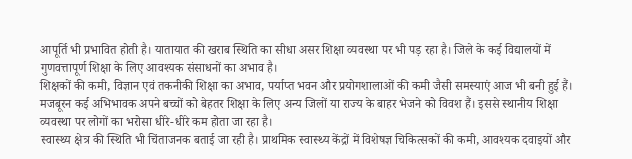आपूर्ति भी प्रभावित होती है। यातायात की खराब स्थिति का सीधा असर शिक्षा व्यवस्था पर भी पड़ रहा है। जिले के कई विद्यालयों में गुणवत्तापूर्ण शिक्षा के लिए आवश्यक संसाधनों का अभाव है।
शिक्षकों की कमी, विज्ञान एवं तकनीकी शिक्षा का अभाव, पर्याप्त भवन और प्रयोगशालाओं की कमी जैसी समस्याएं आज भी बनी हुई हैं। मजबूरन कई अभिभावक अपने बच्चों को बेहतर शिक्षा के लिए अन्य जिलों या राज्य के बाहर भेजने को विवश हैं। इससे स्थानीय शिक्षा व्यवस्था पर लोगों का भरोसा धीरे-धीरे कम होता जा रहा है।
स्वास्थ्य क्षेत्र की स्थिति भी चिंताजनक बताई जा रही है। प्राथमिक स्वास्थ्य केंद्रों में विशेषज्ञ चिकित्सकों की कमी, आवश्यक दवाइयों और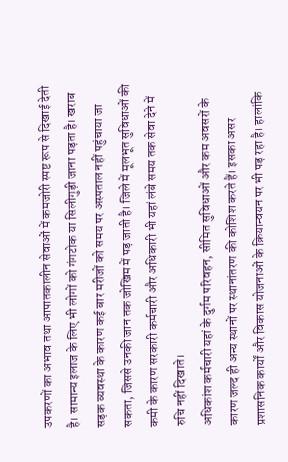उपकरणों का अभाव तथा आपातकालीन सेवाओं में कमजोरी स्पष्ट रूप से दिखाई देती है। सामान्य इलाज के लिए भी लोगों को गंगटोक या सिलीगुड़ी जाना पड़ता है। खराब सड़क व्यवस्था के कारण कई बार मरीजों को समय पर अस्पताल नहीं पहुंचाया जा सकता, जिससे उनकी जान तक जोखिम में पड़ जाती है। जिले में मूलभूत सुविधाओं की कमी के कारण सरकारी कर्मचारी और अधिकारी भी यहां लंबे समय तक सेवा देने में रुचि नहीं दिखाते।
अधिकांश कर्मचारी यहां के दुर्गम परिवहन, सीमित सुविधाओं और कम अवसरों के कारण जल्द ही अन्य स्थानों पर स्थानांतरण की कोशिश करते हैं। इसका असर प्रशासनिक कार्यों और विकास योजनाओं के क्रियान्वयन पर भी पड़ रहा है। हालांकि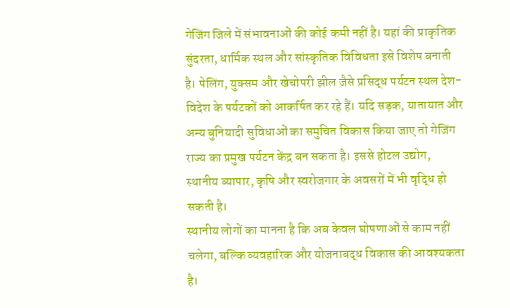गेजिंग जिले में संभावनाओं की कोई कमी नहीं है। यहां की प्राकृतिक सुंदरता, धार्मिक स्थल और सांस्कृतिक विविधता इसे विशेष बनाती है। पेलिंग, युक्सम और खेचोपरी झील जैसे प्रसिद्ध पर्यटन स्थल देश-विदेश के पर्यटकों को आकर्षित कर रहे हैं। यदि सड़क, यातायात और अन्य बुनियादी सुविधाओं का समुचित विकास किया जाए तो गेजिंग राज्य का प्रमुख पर्यटन केंद्र बन सकता है। इससे होटल उद्योग, स्थानीय व्यापार, कृषि और स्वरोजगार के अवसरों में भी वृद्धि हो सकती है।
स्थानीय लोगों का मानना है कि अब केवल घोषणाओं से काम नहीं चलेगा, बल्कि व्यवहारिक और योजनाबद्ध विकास की आवश्यकता है।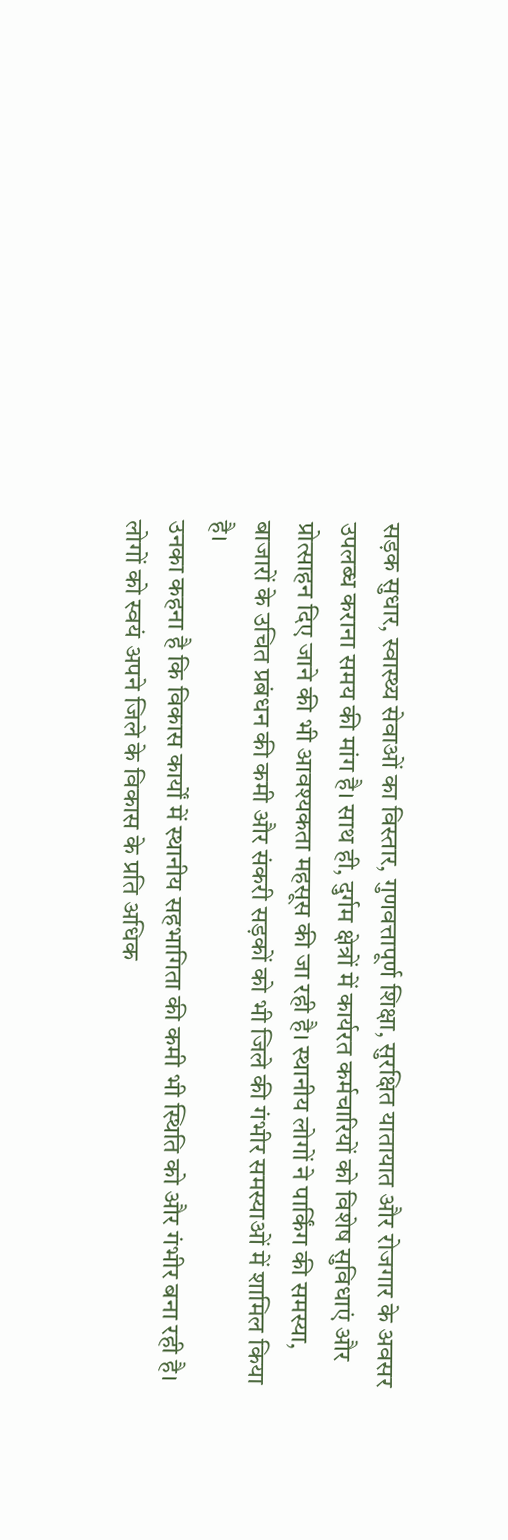सड़क सुधार, स्वास्थ्य सेवाओं का विस्तार, गुणवत्तापूर्ण शिक्षा, सुरक्षित यातायात और रोजगार के अवसर उपलब्ध कराना समय की मांग है। साथ ही, दुर्गम क्षेत्रों में कार्यरत कर्मचारियों को विशेष सुविधाएं और प्रोत्साहन दिए जाने की भी आवश्यकता महसूस की जा रही है। स्थानीय लोगों ने पार्किंग की समस्या, बाजारों के उचित प्रबंधन की कमी और संकरी सड़कों को भी जिले की गंभीर समस्याओं में शामिल किया है।
उनका कहना है कि विकास कार्यों में स्थानीय सहभागिता की कमी भी स्थिति को और गंभीर बना रही है। लोगों को स्वयं अपने जिले के विकास के प्रति अधिक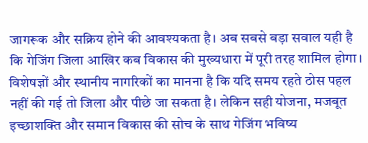जागरूक और सक्रिय होने की आवश्यकता है। अब सबसे बड़ा सवाल यही है कि गेजिंग जिला आखिर कब विकास की मुख्यधारा में पूरी तरह शामिल होगा। विशेषज्ञों और स्थानीय नागरिकों का मानना है कि यदि समय रहते ठोस पहल नहीं की गई तो जिला और पीछे जा सकता है। लेकिन सही योजना, मजबूत इच्छाशक्ति और समान विकास की सोच के साथ गेजिंग भविष्य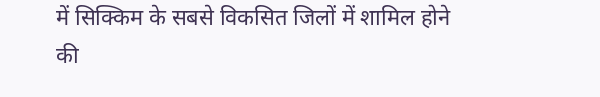में सिक्किम के सबसे विकसित जिलों में शामिल होने की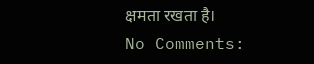क्षमता रखता है।
No Comments: